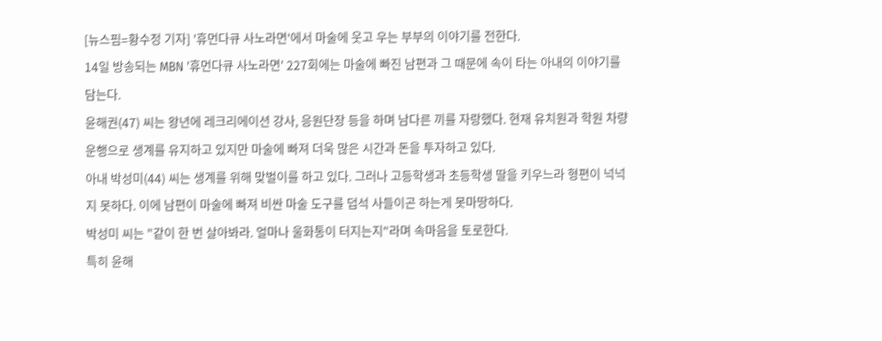[뉴스핌=황수정 기자] '휴먼다큐 사노라면'에서 마술에 웃고 우는 부부의 이야기를 전한다.
14일 방송되는 MBN '휴먼다큐 사노라면' 227회에는 마술에 빠진 남편과 그 때문에 속이 타는 아내의 이야기를 담는다.
윤해권(47) 씨는 왕년에 레크리에이션 강사, 응원단장 등을 하며 남다른 끼를 자랑했다. 현재 유치원과 학원 차량 운행으로 생계를 유지하고 있지만 마술에 빠져 더욱 많은 시간과 돈을 투자하고 있다.
아내 박성미(44) 씨는 생계를 위해 맞벌이를 하고 있다. 그러나 고등학생과 초등학생 딸을 키우느라 형편이 넉넉지 못하다. 이에 남편이 마술에 빠져 비싼 마술 도구를 덥석 사들이곤 하는게 못마땅하다.
박성미 씨는 "같이 한 번 살아봐라. 얼마나 울화통이 터지는지"라며 속마음을 토로한다.
특히 윤해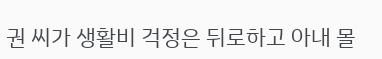권 씨가 생활비 걱정은 뒤로하고 아내 몰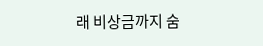래 비상금까지 숨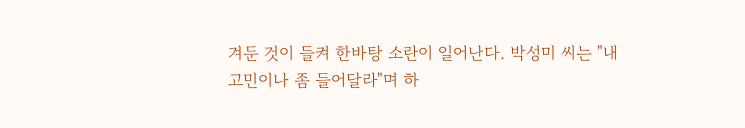겨둔 것이 들켜 한바탕 소란이 일어난다. 박성미 씨는 "내 고민이나 좀 들어달라"며 하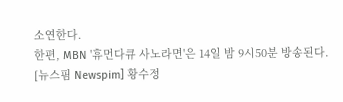소연한다.
한편, MBN '휴먼다큐 사노라면'은 14일 밤 9시50분 방송된다.
[뉴스핌 Newspim] 황수정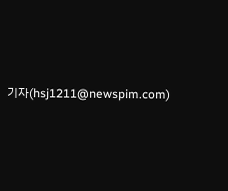기자(hsj1211@newspim.com)